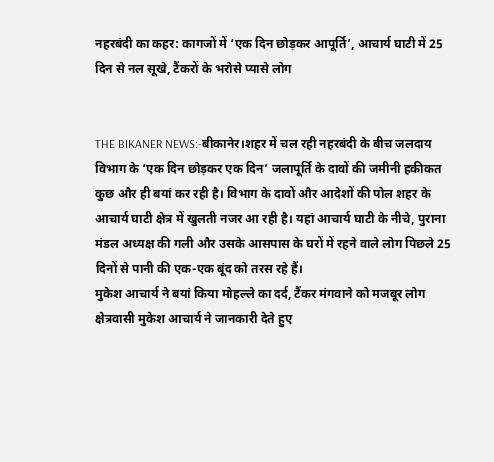नहरबंदी का कहर: कागजों में ‘एक दिन छोड़कर आपूर्ति’, आचार्य घाटी में 25 दिन से नल सूखे, टैंकरों के भरोसे प्यासे लोग


THE BIKANER NEWS:-बीकानेर।शहर में चल रही नहरबंदी के बीच जलदाय विभाग के ‘एक दिन छोड़कर एक दिन’ जलापूर्ति के दावों की जमीनी हकीकत कुछ और ही बयां कर रही है। विभाग के दावों और आदेशों की पोल शहर के आचार्य घाटी क्षेत्र में खुलती नजर आ रही है। यहां आचार्य घाटी के नीचे, पुराना मंडल अध्यक्ष की गली और उसके आसपास के घरों में रहने वाले लोग पिछले 25 दिनों से पानी की एक-एक बूंद को तरस रहे हैं।
मुकेश आचार्य ने बयां किया मोहल्ले का दर्द, टैंकर मंगवाने को मजबूर लोग
क्षेत्रवासी मुकेश आचार्य ने जानकारी देते हुए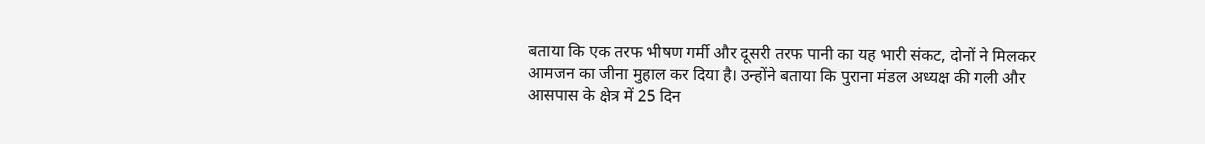बताया कि एक तरफ भीषण गर्मी और दूसरी तरफ पानी का यह भारी संकट, दोनों ने मिलकर आमजन का जीना मुहाल कर दिया है। उन्होंने बताया कि पुराना मंडल अध्यक्ष की गली और आसपास के क्षेत्र में 25 दिन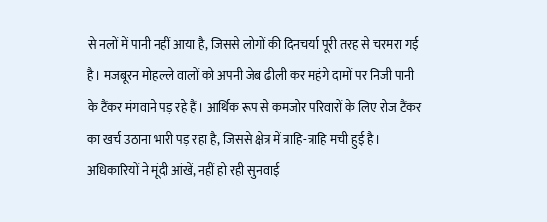से नलों में पानी नहीं आया है, जिससे लोगों की दिनचर्या पूरी तरह से चरमरा गई है। मजबूरन मोहल्ले वालों को अपनी जेब ढीली कर महंगे दामों पर निजी पानी के टैंकर मंगवाने पड़ रहे हैं। आर्थिक रूप से कमजोर परिवारों के लिए रोज टैंकर का खर्च उठाना भारी पड़ रहा है, जिससे क्षेत्र में त्राहि-त्राहि मची हुई है।
अधिकारियों ने मूंदी आंखें, नहीं हो रही सुनवाई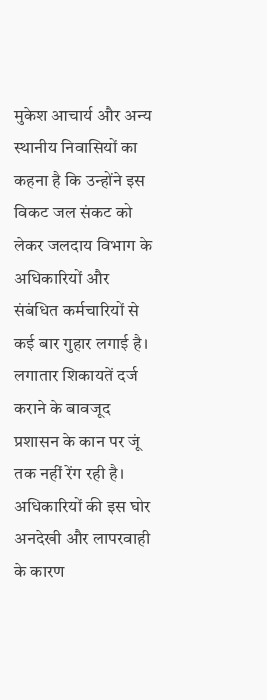मुकेश आचार्य और अन्य स्थानीय निवासियों का कहना है कि उन्होंने इस विकट जल संकट को लेकर जलदाय विभाग के अधिकारियों और संबंधित कर्मचारियों से कई बार गुहार लगाई है। लगातार शिकायतें दर्ज कराने के बावजूद प्रशासन के कान पर जूं तक नहीं रेंग रही है। अधिकारियों की इस घोर अनदेखी और लापरवाही के कारण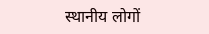स्थानीय लोगों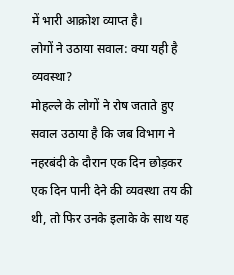में भारी आक्रोश व्याप्त है।
लोगों ने उठाया सवाल: क्या यही है व्यवस्था?
मोहल्ले के लोगों ने रोष जताते हुए सवाल उठाया है कि जब विभाग ने नहरबंदी के दौरान एक दिन छोड़कर एक दिन पानी देने की व्यवस्था तय की थी, तो फिर उनके इलाके के साथ यह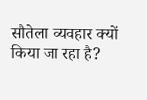सौतेला व्यवहार क्यों किया जा रहा है?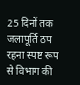25 दिनों तक जलापूर्ति ठप रहना स्पष्ट रूप से विभाग की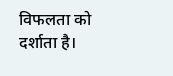विफलता को दर्शाता है।